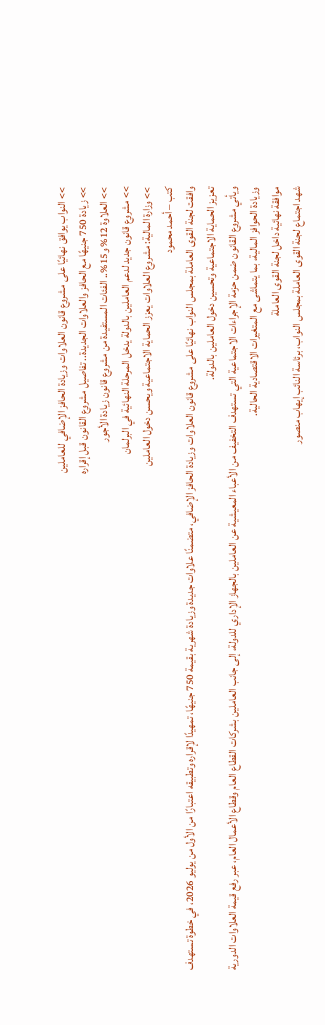>> النواب يوافق نهائيًا على مشروع قانون العلاوات وزيادة الحافز الإضافي للعاملين
>> زيادة 750 جنيهًا مع الحافز والعلاوات الجديدة.. تفاصيل مشروع القانون قبل إقراره
>> العلاوة 12% و15%.. الفئات المستفيدة من مشروع قانون زيادة الأجور
>> مشروع قانون جديد لدعم العاملين بالدولة يدخل المرحلة النهائية في البرلمان
>> وزارة المالية: مشروع العلاوات يعزز الحماية الاجتماعية ويحسن دخول العاملين
كتب – أحمد محمود
وافقت لجنة القوى العاملة بمجلس النواب نهائيًا على مشروع قانون العلاوات وزيادة الحافز الإضافي، متضمنًا علاوات جديدة وزيادة شهرية بقيمة 750 جنيهًا، تمهيدًا لإقراره وتطبيقه اعتبارًا من الأول من يوليو 2026، في خطوة تستهدف تعزيز الحماية الاجتماعية وتحسين دخول العاملين بالدولة.
ويأتي مشروع القانون ضمن حزمة الإجراءات الاجتماعية التي تستهدف التخفيف من الأعباء المعيشية عن العاملين بالجهاز الإداري للدولة، إلى جانب العاملين بشركات القطاع العام وقطاع الأعمال العام، عبر رفع قيمة العلاوات الدورية وزيادة الحوافز المالية، بما يتماشى مع المتغيرات الاقتصادية الحالية.
موافقة نهائية داخل لجنة القوى العاملة
شهد اجتماع لجنة القوى العاملة بمجلس النواب، برئاسة النائب إيهاب منصور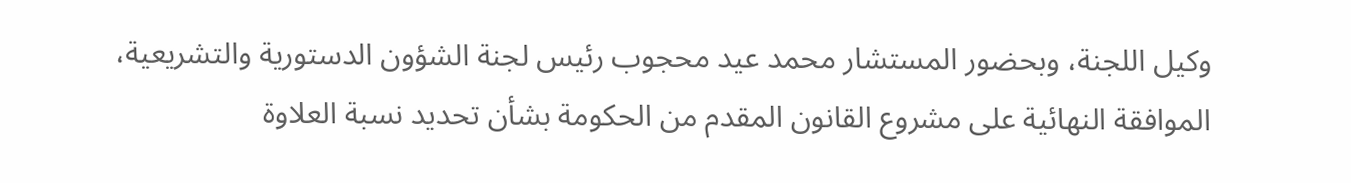وكيل اللجنة، وبحضور المستشار محمد عيد محجوب رئيس لجنة الشؤون الدستورية والتشريعية، الموافقة النهائية على مشروع القانون المقدم من الحكومة بشأن تحديد نسبة العلاوة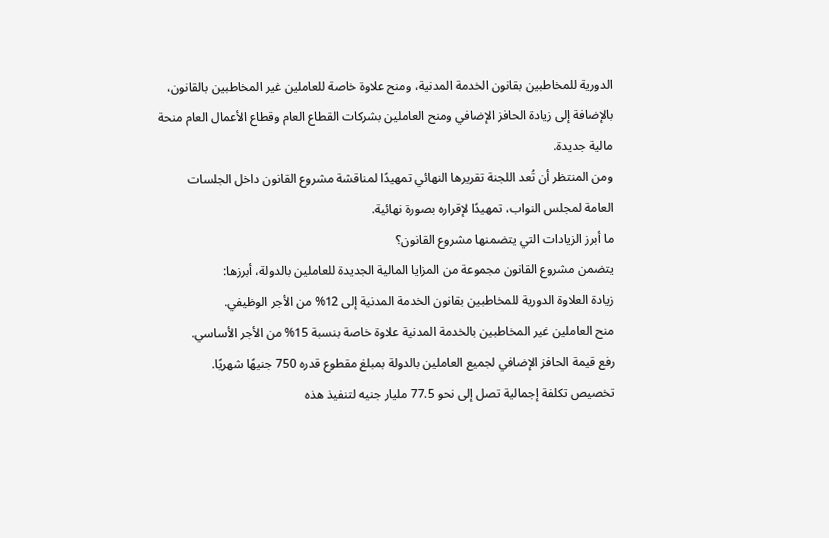الدورية للمخاطبين بقانون الخدمة المدنية، ومنح علاوة خاصة للعاملين غير المخاطبين بالقانون، بالإضافة إلى زيادة الحافز الإضافي ومنح العاملين بشركات القطاع العام وقطاع الأعمال العام منحة مالية جديدة.
ومن المنتظر أن تُعد اللجنة تقريرها النهائي تمهيدًا لمناقشة مشروع القانون داخل الجلسات العامة لمجلس النواب، تمهيدًا لإقراره بصورة نهائية.
ما أبرز الزيادات التي يتضمنها مشروع القانون؟
يتضمن مشروع القانون مجموعة من المزايا المالية الجديدة للعاملين بالدولة، أبرزها:
زيادة العلاوة الدورية للمخاطبين بقانون الخدمة المدنية إلى 12% من الأجر الوظيفي.
منح العاملين غير المخاطبين بالخدمة المدنية علاوة خاصة بنسبة 15% من الأجر الأساسي.
رفع قيمة الحافز الإضافي لجميع العاملين بالدولة بمبلغ مقطوع قدره 750 جنيهًا شهريًا.
تخصيص تكلفة إجمالية تصل إلى نحو 77.5 مليار جنيه لتنفيذ هذه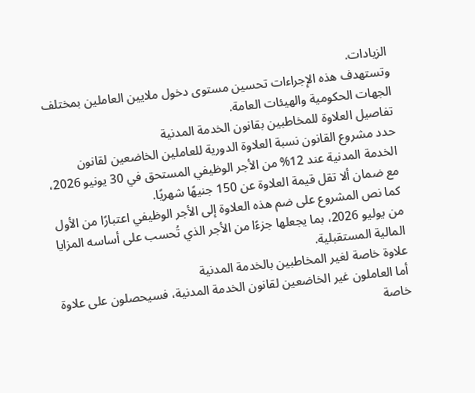الزيادات.
وتستهدف هذه الإجراءات تحسين مستوى دخول ملايين العاملين بمختلف الجهات الحكومية والهيئات العامة.
تفاصيل العلاوة للمخاطبين بقانون الخدمة المدنية
حدد مشروع القانون نسبة العلاوة الدورية للعاملين الخاضعين لقانون الخدمة المدنية عند 12% من الأجر الوظيفي المستحق في 30 يونيو 2026، مع ضمان ألا تقل قيمة العلاوة عن 150 جنيهًا شهريًا.
كما نص المشروع على ضم هذه العلاوة إلى الأجر الوظيفي اعتبارًا من الأول من يوليو 2026، بما يجعلها جزءًا من الأجر الذي تُحسب على أساسه المزايا المالية المستقبلية.
علاوة خاصة لغير المخاطبين بالخدمة المدنية
أما العاملون غير الخاضعين لقانون الخدمة المدنية، فسيحصلون على علاوة خاصة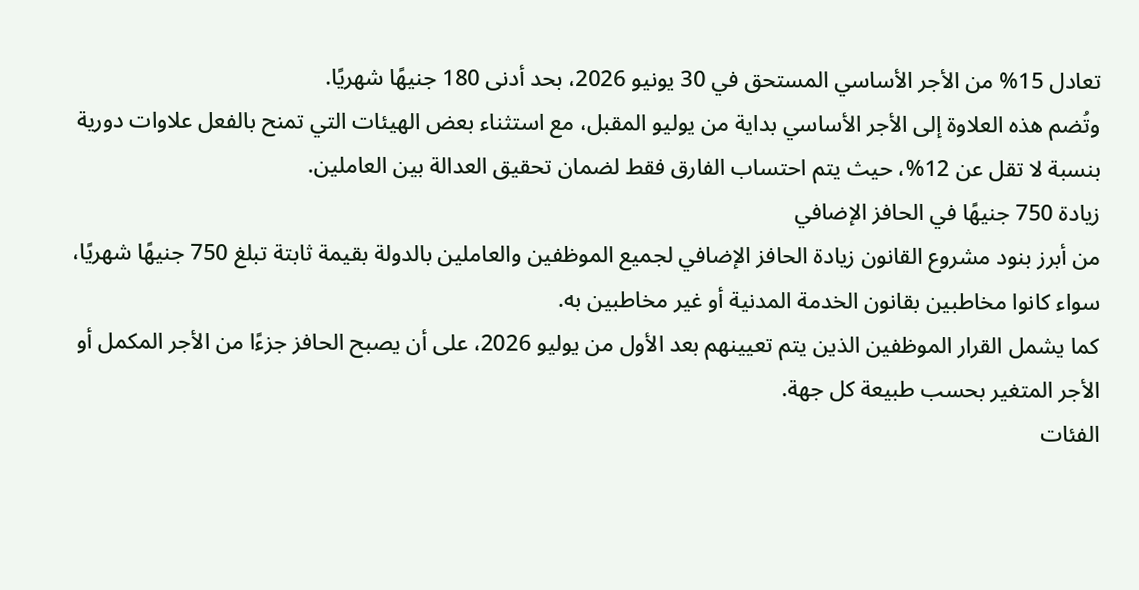تعادل 15% من الأجر الأساسي المستحق في 30 يونيو 2026، بحد أدنى 180 جنيهًا شهريًا.
وتُضم هذه العلاوة إلى الأجر الأساسي بداية من يوليو المقبل، مع استثناء بعض الهيئات التي تمنح بالفعل علاوات دورية بنسبة لا تقل عن 12%، حيث يتم احتساب الفارق فقط لضمان تحقيق العدالة بين العاملين.
زيادة 750 جنيهًا في الحافز الإضافي
من أبرز بنود مشروع القانون زيادة الحافز الإضافي لجميع الموظفين والعاملين بالدولة بقيمة ثابتة تبلغ 750 جنيهًا شهريًا، سواء كانوا مخاطبين بقانون الخدمة المدنية أو غير مخاطبين به.
كما يشمل القرار الموظفين الذين يتم تعيينهم بعد الأول من يوليو 2026، على أن يصبح الحافز جزءًا من الأجر المكمل أو الأجر المتغير بحسب طبيعة كل جهة.
الفئات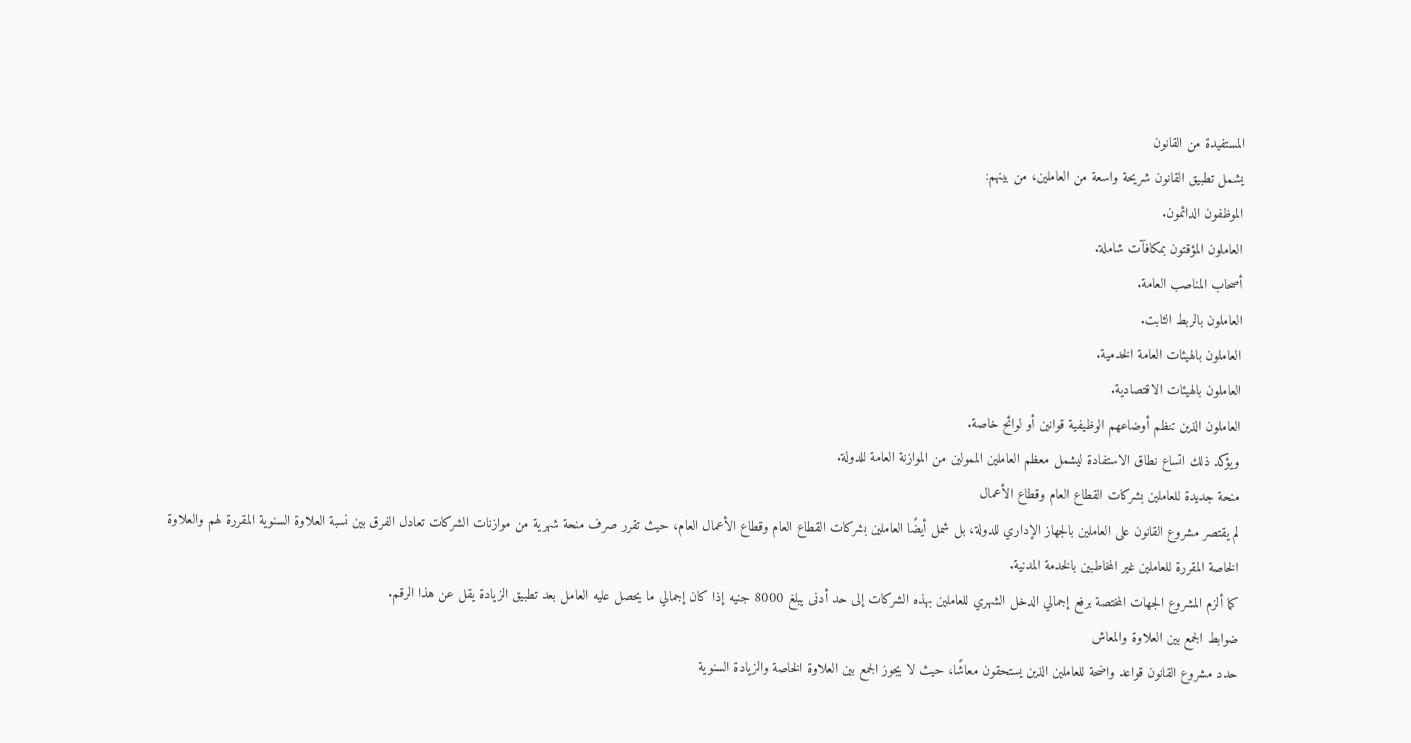المستفيدة من القانون
يشمل تطبيق القانون شريحة واسعة من العاملين، من بينهم:
الموظفون الدائمون.
العاملون المؤقتون بمكافآت شاملة.
أصحاب المناصب العامة.
العاملون بالربط الثابت.
العاملون بالهيئات العامة الخدمية.
العاملون بالهيئات الاقتصادية.
العاملون الذين تنظم أوضاعهم الوظيفية قوانين أو لوائح خاصة.
ويؤكد ذلك اتساع نطاق الاستفادة ليشمل معظم العاملين الممولين من الموازنة العامة للدولة.
منحة جديدة للعاملين بشركات القطاع العام وقطاع الأعمال
لم يقتصر مشروع القانون على العاملين بالجهاز الإداري للدولة، بل شمل أيضًا العاملين بشركات القطاع العام وقطاع الأعمال العام، حيث تقرر صرف منحة شهرية من موازنات الشركات تعادل الفرق بين نسبة العلاوة السنوية المقررة لهم والعلاوة الخاصة المقررة للعاملين غير المخاطبين بالخدمة المدنية.
كما ألزم المشروع الجهات المختصة برفع إجمالي الدخل الشهري للعاملين بهذه الشركات إلى حد أدنى يبلغ 8000 جنيه إذا كان إجمالي ما يحصل عليه العامل بعد تطبيق الزيادة يقل عن هذا الرقم.
ضوابط الجمع بين العلاوة والمعاش
حدد مشروع القانون قواعد واضحة للعاملين الذين يستحقون معاشًا، حيث لا يجوز الجمع بين العلاوة الخاصة والزيادة السنوية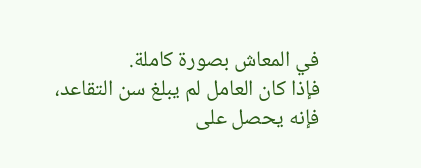في المعاش بصورة كاملة.
فإذا كان العامل لم يبلغ سن التقاعد، فإنه يحصل على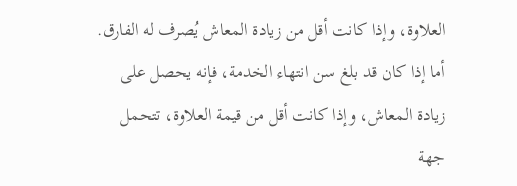العلاوة، وإذا كانت أقل من زيادة المعاش يُصرف له الفارق.
أما إذا كان قد بلغ سن انتهاء الخدمة، فإنه يحصل على زيادة المعاش، وإذا كانت أقل من قيمة العلاوة، تتحمل جهة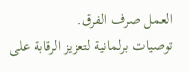العمل صرف الفرق.
توصيات برلمانية لتعزيز الرقابة على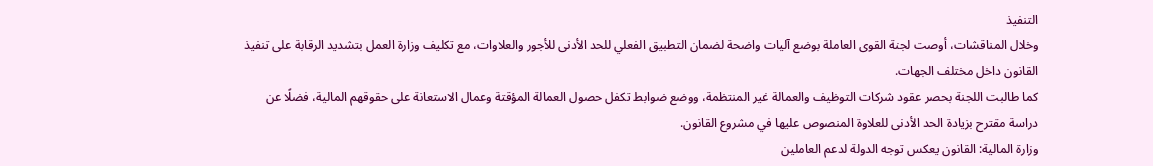التنفيذ
وخلال المناقشات، أوصت لجنة القوى العاملة بوضع آليات واضحة لضمان التطبيق الفعلي للحد الأدنى للأجور والعلاوات، مع تكليف وزارة العمل بتشديد الرقابة على تنفيذ القانون داخل مختلف الجهات.
كما طالبت اللجنة بحصر عقود شركات التوظيف والعمالة غير المنتظمة، ووضع ضوابط تكفل حصول العمالة المؤقتة وعمال الاستعانة على حقوقهم المالية، فضلًا عن دراسة مقترح بزيادة الحد الأدنى للعلاوة المنصوص عليها في مشروع القانون.
وزارة المالية: القانون يعكس توجه الدولة لدعم العاملين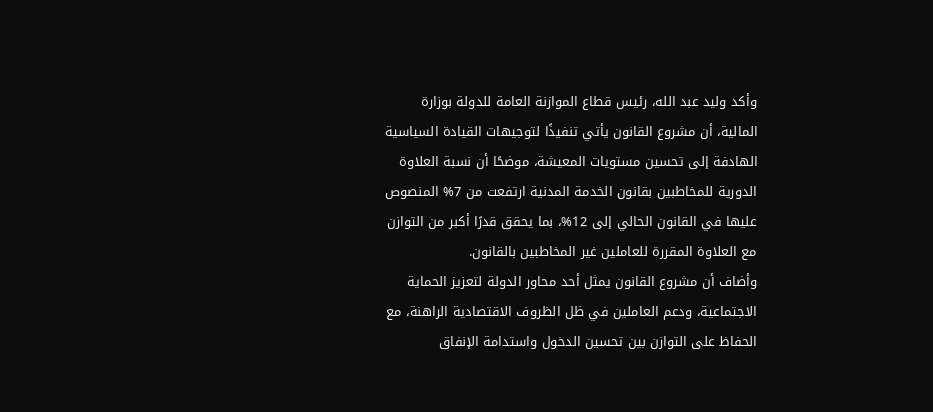وأكد وليد عبد الله، رئيس قطاع الموازنة العامة للدولة بوزارة المالية، أن مشروع القانون يأتي تنفيذًا لتوجيهات القيادة السياسية الهادفة إلى تحسين مستويات المعيشة، موضحًا أن نسبة العلاوة الدورية للمخاطبين بقانون الخدمة المدنية ارتفعت من 7% المنصوص عليها في القانون الحالي إلى 12%، بما يحقق قدرًا أكبر من التوازن مع العلاوة المقررة للعاملين غير المخاطبين بالقانون.
وأضاف أن مشروع القانون يمثل أحد محاور الدولة لتعزيز الحماية الاجتماعية، ودعم العاملين في ظل الظروف الاقتصادية الراهنة، مع الحفاظ على التوازن بين تحسين الدخول واستدامة الإنفاق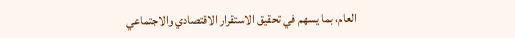العام، بما يسهم في تحقيق الاستقرار الاقتصادي والاجتماعي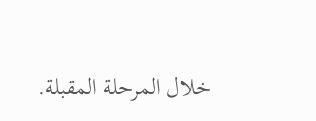خلال المرحلة المقبلة.